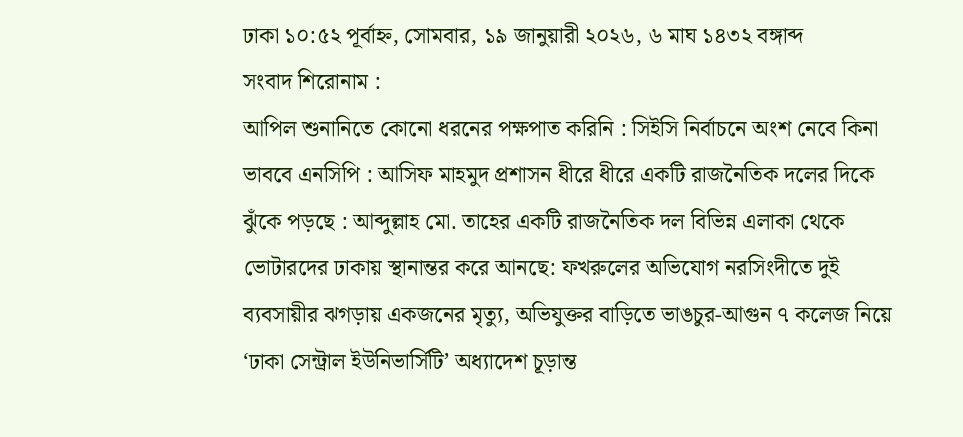ঢাকা ১০:৫২ পূর্বাহ্ন, সোমবার, ১৯ জানুয়ারী ২০২৬, ৬ মাঘ ১৪৩২ বঙ্গাব্দ
সংবাদ শিরোনাম :
আপিল শুনানিতে কোনো ধরনের পক্ষপাত করিনি : সিইসি নির্বাচনে অংশ নেবে কিনা ভাববে এনসিপি : আসিফ মাহমুদ প্রশাসন ধীরে ধীরে একটি রাজনৈতিক দলের দিকে ঝুঁকে পড়ছে : আব্দুল্লাহ মো. তাহের একটি রাজনৈতিক দল বিভিন্ন এলাকা থেকে ভোটারদের ঢাকায় স্থানান্তর করে আনছে: ফখরুলের অভিযোগ নরসিংদীতে দুই ব্যবসায়ীর ঝগড়ায় একজনের মৃত্যু, অভিযুক্তর বাড়িতে ভাঙচুর-আগুন ৭ কলেজ নিয়ে ‘ঢাকা সেন্ট্রাল ইউনিভার্সিটি’ অধ্যাদেশ চূড়ান্ত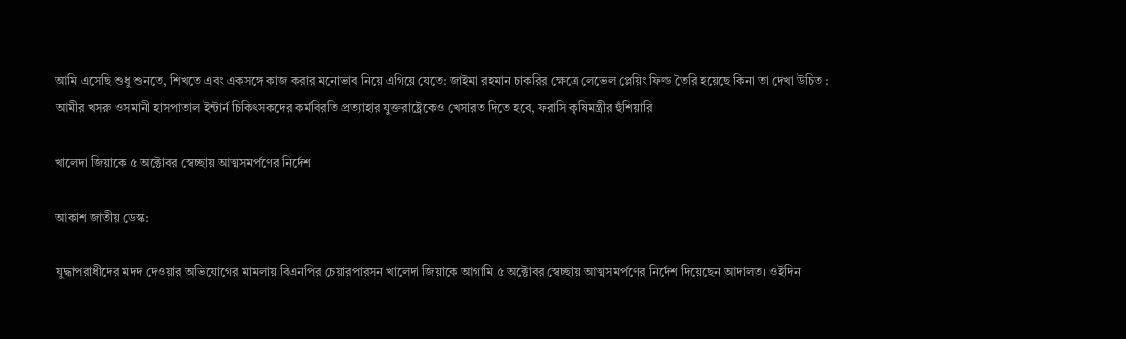আমি এসেছি শুধু শুনতে, শিখতে এবং একসঙ্গে কাজ করার মনোভাব নিয়ে এগিয়ে যেতে: জাইমা রহমান চাকরির ক্ষেত্রে লেভেল প্লেয়িং ফিল্ড তৈরি হয়েছে কিনা তা দেখা উচিত : আমীর খসরু ওসমানী হাসপাতাল ইন্টার্ন চিকিৎসকদের কর্মবিরতি প্রত্যাহার যুক্তরাষ্ট্রেকেও খেসারত দিতে হবে, ফরাসি কৃষিমন্ত্রীর হুঁশিয়ারি

খালেদা জিয়াকে ৫ অক্টোবর স্বেচ্ছায় আত্মসমর্পণের নির্দেশ

আকাশ জাতীয় ডেস্ক:

যুদ্ধাপরাধীদের মদদ দেওয়ার অভিযোগের মামলায় বিএনপির চেয়ারপারসন খালেদা জিয়াকে আগামি ৫ অক্টোবর স্বেচ্ছায় আত্মসমর্পণের নির্দেশ দিয়েছেন আদালত। ওইদিন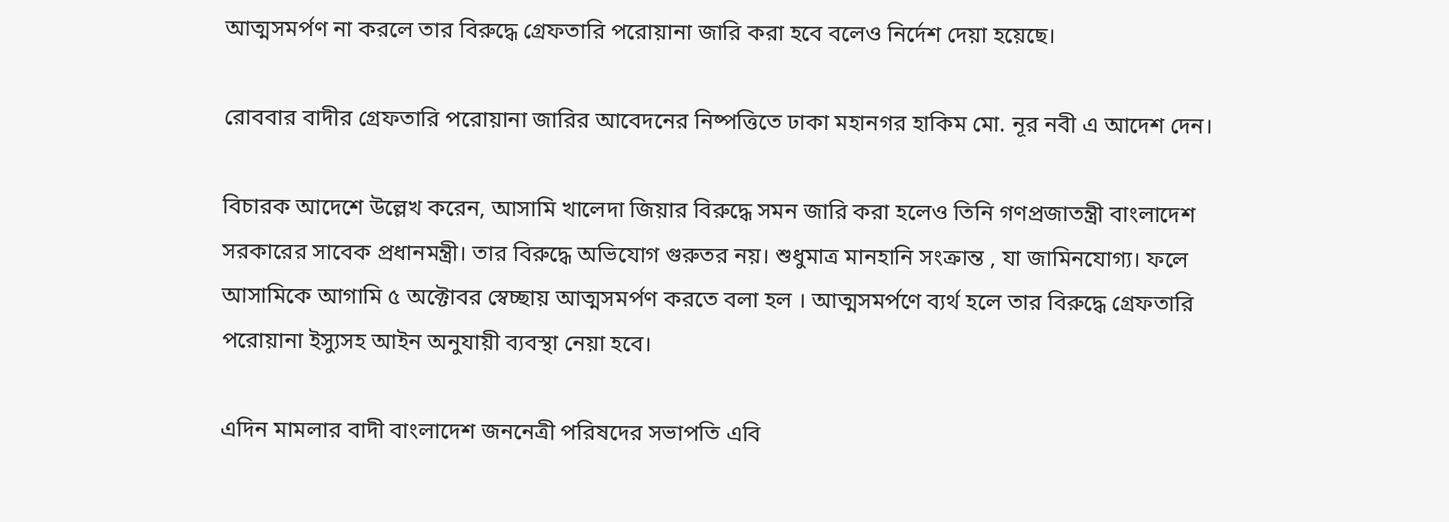আত্মসমর্পণ না করলে তার বিরুদ্ধে গ্রেফতারি পরোয়ানা জারি করা হবে বলেও নির্দেশ দেয়া হয়েছে।

রোববার বাদীর গ্রেফতারি পরোয়ানা জারির আবেদনের নিষ্পত্তিতে ঢাকা মহানগর হাকিম মো. নূর নবী এ আদেশ দেন।

বিচারক আদেশে উল্লেখ করেন, আসামি খালেদা জিয়ার বিরুদ্ধে সমন জারি করা হলেও তিনি গণপ্রজাতন্ত্রী বাংলাদেশ সরকারের সাবেক প্রধানমন্ত্রী। তার বিরুদ্ধে অভিযোগ গুরুতর নয়। শুধুমাত্র মানহানি সংক্রান্ত , যা জামিনযোগ্য। ফলে আসামিকে আগামি ৫ অক্টোবর স্বেচ্ছায় আত্মসমর্পণ করতে বলা হল । আত্মসমর্পণে ব্যর্থ হলে তার বিরুদ্ধে গ্রেফতারি পরোয়ানা ইস্যুসহ আইন অনুযায়ী ব্যবস্থা নেয়া হবে।

এদিন মামলার বাদী বাংলাদেশ জননেত্রী পরিষদের সভাপতি এবি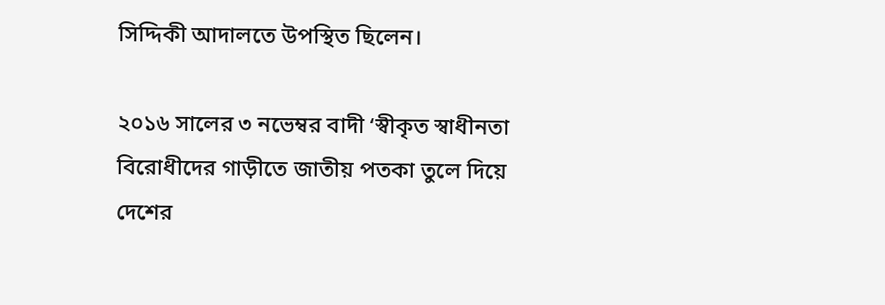সিদ্দিকী আদালতে উপস্থিত ছিলেন।

২০১৬ সালের ৩ নভেম্বর বাদী ‘স্বীকৃত স্বাধীনতা বিরোধীদের গাড়ীতে জাতীয় পতকা তুলে দিয়ে দেশের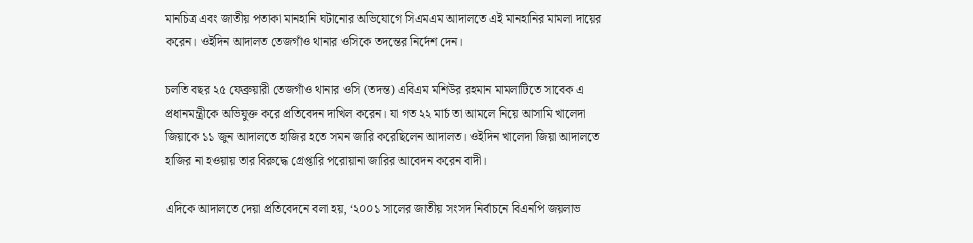মানচিত্র এবং জাতীয় পতাকা মানহানি ঘটানোর অভিযোগে সিএমএম আদালতে এই মানহানির মামলা দায়ের করেন। ওইদিন আদালত তেজগাঁও থানার ওসিকে তদন্তের নির্দেশ দেন।

চলতি বছর ২৫ ফেব্রুয়ারী তেজগাঁও থানার ওসি (তদন্ত) এবিএম মশিউর রহমান মামলাটিতে সাবেক এ প্রধানমন্ত্রীকে অভিযুক্ত করে প্রতিবেদন দাখিল করেন। যা গত ২২ মার্চ তা আমলে নিয়ে আসামি খালেদা জিয়াকে ১১ জুন আদালতে হাজির হতে সমন জারি করেছিলেন আদালত। ওইদিন খালেদা জিয়া আদালতে হাজির না হওয়ায় তার বিরুদ্ধে গ্রেপ্তারি পরোয়ানা জারির আবেদন করেন বাদী।

এদিকে আদালতে দেয়া প্রতিবেদনে বলা হয়, ‘২০০১ সালের জাতীয় সংসদ নির্বাচনে বিএনপি জয়লাভ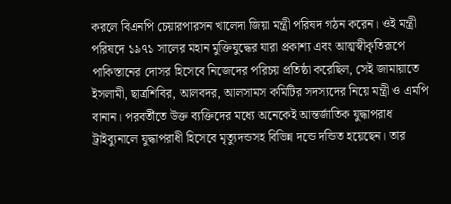করলে বিএনপি চেয়ারপারসন খালেদা জিয়া মন্ত্রী পরিষদ গঠন করেন। ওই মন্ত্রী পরিষদে ১৯৭১ সালের মহান মুক্তিযুদ্ধের যারা প্রকাশ্য এবং আত্মস্বীকৃতিরূপে পাকিস্তানের দোসর হিসেবে নিজেদের পরিচয় প্রতিষ্ঠা করেছিল, সেই জামায়াতে ইসলামী, ছাত্রশিবির, আলবদর, আলসামস কমিটির সদস্যদের নিয়ে মন্ত্রী ও এমপি বানান। পরবর্তীতে উক্ত ব্যক্তিদের মধ্যে অনেকেই আন্তর্জাতিক যুদ্ধাপরাধ ট্রাইব্যুনালে যুদ্ধাপরাধী হিসেবে মৃত্যুদন্ডসহ বিভিন্ন দন্ডে দন্ডিত হয়েছেন। তার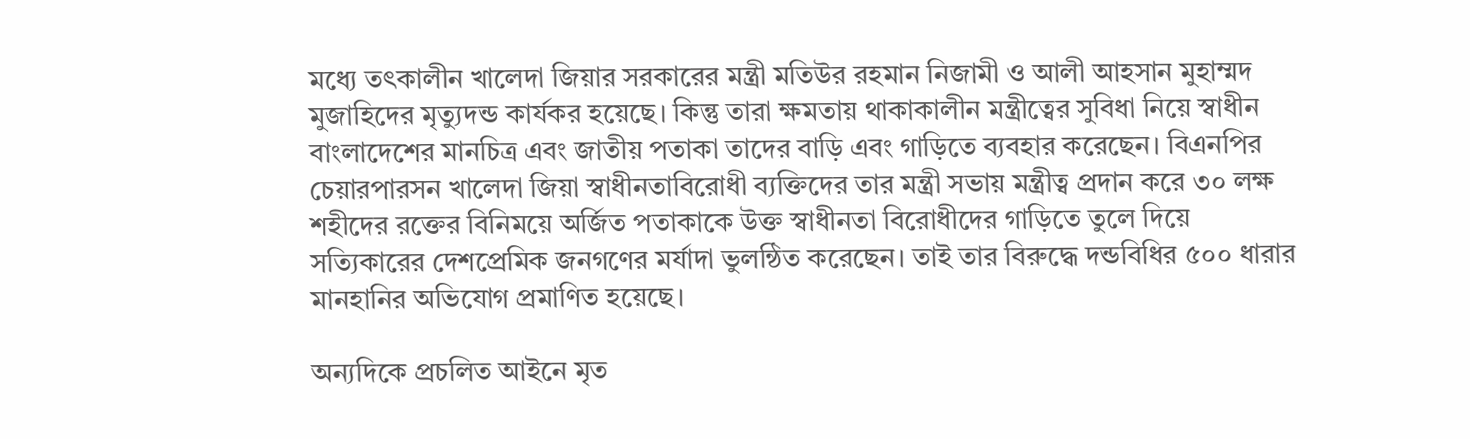মধ্যে তৎকালীন খালেদা জিয়ার সরকারের মন্ত্রী মতিউর রহমান নিজামী ও আলী আহসান মুহাম্মদ মুজাহিদের মৃত্যুদন্ড কার্যকর হয়েছে। কিন্তু তারা ক্ষমতায় থাকাকালীন মন্ত্রীত্বের সুবিধা নিয়ে স্বাধীন বাংলাদেশের মানচিত্র এবং জাতীয় পতাকা তাদের বাড়ি এবং গাড়িতে ব্যবহার করেছেন। বিএনপির চেয়ারপারসন খালেদা জিয়া স্বাধীনতাবিরোধী ব্যক্তিদের তার মন্ত্রী সভায় মন্ত্রীত্ব প্রদান করে ৩০ লক্ষ শহীদের রক্তের বিনিময়ে অর্জিত পতাকাকে উক্ত স্বাধীনতা বিরোধীদের গাড়িতে তুলে দিয়ে সত্যিকারের দেশপ্রেমিক জনগণের মর্যাদা ভুলন্ঠিত করেছেন। তাই তার বিরুদ্ধে দন্ডবিধির ৫০০ ধারার মানহানির অভিযোগ প্রমাণিত হয়েছে।

অন্যদিকে প্রচলিত আইনে মৃত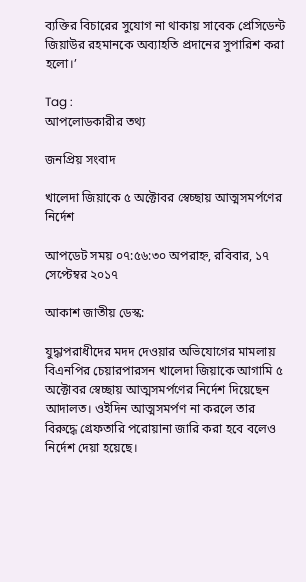ব্যক্তির বিচারের সুযোগ না থাকায় সাবেক প্রেসিডেন্ট জিয়াউর রহমানকে অব্যাহতি প্রদানের সুপারিশ করা হলো।’

Tag :
আপলোডকারীর তথ্য

জনপ্রিয় সংবাদ

খালেদা জিয়াকে ৫ অক্টোবর স্বেচ্ছায় আত্মসমর্পণের নির্দেশ

আপডেট সময় ০৭:৫৬:৩০ অপরাহ্ন, রবিবার, ১৭ সেপ্টেম্বর ২০১৭

আকাশ জাতীয় ডেস্ক:

যুদ্ধাপরাধীদের মদদ দেওয়ার অভিযোগের মামলায় বিএনপির চেয়ারপারসন খালেদা জিয়াকে আগামি ৫ অক্টোবর স্বেচ্ছায় আত্মসমর্পণের নির্দেশ দিয়েছেন আদালত। ওইদিন আত্মসমর্পণ না করলে তার বিরুদ্ধে গ্রেফতারি পরোয়ানা জারি করা হবে বলেও নির্দেশ দেয়া হয়েছে।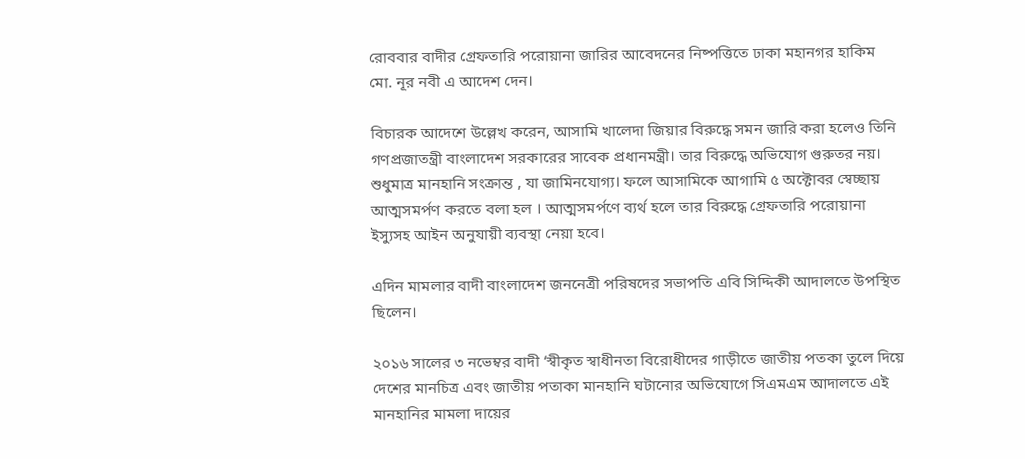রোববার বাদীর গ্রেফতারি পরোয়ানা জারির আবেদনের নিষ্পত্তিতে ঢাকা মহানগর হাকিম মো. নূর নবী এ আদেশ দেন।

বিচারক আদেশে উল্লেখ করেন, আসামি খালেদা জিয়ার বিরুদ্ধে সমন জারি করা হলেও তিনি গণপ্রজাতন্ত্রী বাংলাদেশ সরকারের সাবেক প্রধানমন্ত্রী। তার বিরুদ্ধে অভিযোগ গুরুতর নয়। শুধুমাত্র মানহানি সংক্রান্ত , যা জামিনযোগ্য। ফলে আসামিকে আগামি ৫ অক্টোবর স্বেচ্ছায় আত্মসমর্পণ করতে বলা হল । আত্মসমর্পণে ব্যর্থ হলে তার বিরুদ্ধে গ্রেফতারি পরোয়ানা ইস্যুসহ আইন অনুযায়ী ব্যবস্থা নেয়া হবে।

এদিন মামলার বাদী বাংলাদেশ জননেত্রী পরিষদের সভাপতি এবি সিদ্দিকী আদালতে উপস্থিত ছিলেন।

২০১৬ সালের ৩ নভেম্বর বাদী ‘স্বীকৃত স্বাধীনতা বিরোধীদের গাড়ীতে জাতীয় পতকা তুলে দিয়ে দেশের মানচিত্র এবং জাতীয় পতাকা মানহানি ঘটানোর অভিযোগে সিএমএম আদালতে এই মানহানির মামলা দায়ের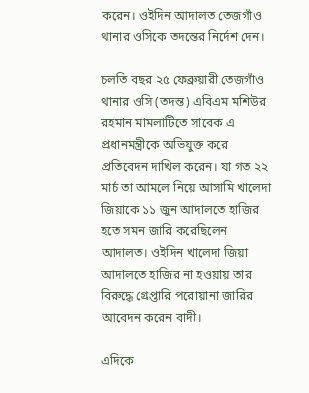করেন। ওইদিন আদালত তেজগাঁও থানার ওসিকে তদন্তের নির্দেশ দেন।

চলতি বছর ২৫ ফেব্রুয়ারী তেজগাঁও থানার ওসি (তদন্ত) এবিএম মশিউর রহমান মামলাটিতে সাবেক এ প্রধানমন্ত্রীকে অভিযুক্ত করে প্রতিবেদন দাখিল করেন। যা গত ২২ মার্চ তা আমলে নিয়ে আসামি খালেদা জিয়াকে ১১ জুন আদালতে হাজির হতে সমন জারি করেছিলেন আদালত। ওইদিন খালেদা জিয়া আদালতে হাজির না হওয়ায় তার বিরুদ্ধে গ্রেপ্তারি পরোয়ানা জারির আবেদন করেন বাদী।

এদিকে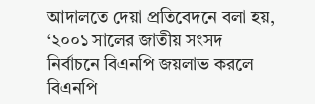আদালতে দেয়া প্রতিবেদনে বলা হয়, ‘২০০১ সালের জাতীয় সংসদ নির্বাচনে বিএনপি জয়লাভ করলে বিএনপি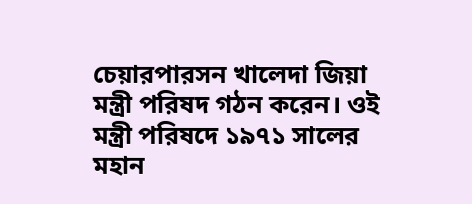চেয়ারপারসন খালেদা জিয়া মন্ত্রী পরিষদ গঠন করেন। ওই মন্ত্রী পরিষদে ১৯৭১ সালের মহান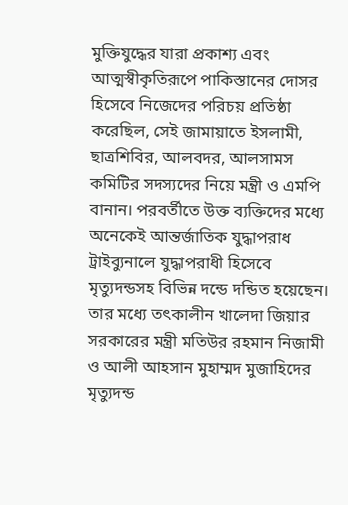মুক্তিযুদ্ধের যারা প্রকাশ্য এবং আত্মস্বীকৃতিরূপে পাকিস্তানের দোসর হিসেবে নিজেদের পরিচয় প্রতিষ্ঠা করেছিল, সেই জামায়াতে ইসলামী, ছাত্রশিবির, আলবদর, আলসামস কমিটির সদস্যদের নিয়ে মন্ত্রী ও এমপি বানান। পরবর্তীতে উক্ত ব্যক্তিদের মধ্যে অনেকেই আন্তর্জাতিক যুদ্ধাপরাধ ট্রাইব্যুনালে যুদ্ধাপরাধী হিসেবে মৃত্যুদন্ডসহ বিভিন্ন দন্ডে দন্ডিত হয়েছেন। তার মধ্যে তৎকালীন খালেদা জিয়ার সরকারের মন্ত্রী মতিউর রহমান নিজামী ও আলী আহসান মুহাম্মদ মুজাহিদের মৃত্যুদন্ড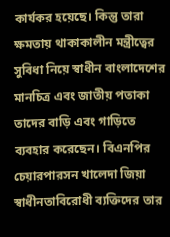কার্যকর হয়েছে। কিন্তু তারা ক্ষমতায় থাকাকালীন মন্ত্রীত্বের সুবিধা নিয়ে স্বাধীন বাংলাদেশের মানচিত্র এবং জাতীয় পতাকা তাদের বাড়ি এবং গাড়িতে ব্যবহার করেছেন। বিএনপির চেয়ারপারসন খালেদা জিয়া স্বাধীনতাবিরোধী ব্যক্তিদের তার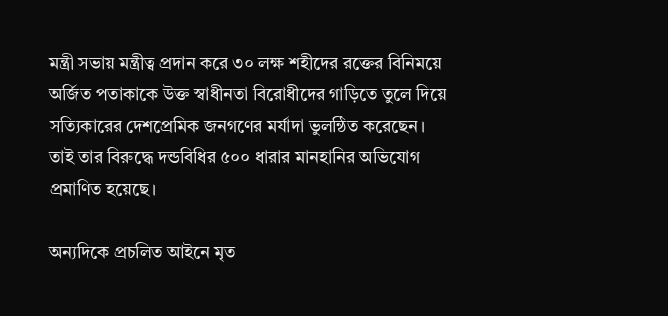মন্ত্রী সভায় মন্ত্রীত্ব প্রদান করে ৩০ লক্ষ শহীদের রক্তের বিনিময়ে অর্জিত পতাকাকে উক্ত স্বাধীনতা বিরোধীদের গাড়িতে তুলে দিয়ে সত্যিকারের দেশপ্রেমিক জনগণের মর্যাদা ভুলন্ঠিত করেছেন। তাই তার বিরুদ্ধে দন্ডবিধির ৫০০ ধারার মানহানির অভিযোগ প্রমাণিত হয়েছে।

অন্যদিকে প্রচলিত আইনে মৃত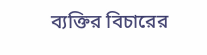ব্যক্তির বিচারের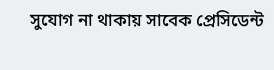সুযোগ না থাকায় সাবেক প্রেসিডেন্ট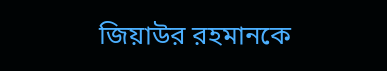জিয়াউর রহমানকে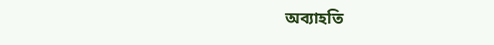অব্যাহতি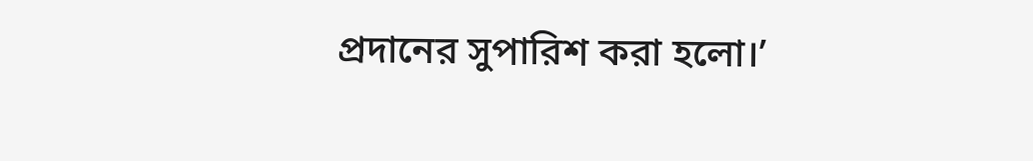প্রদানের সুপারিশ করা হলো।’